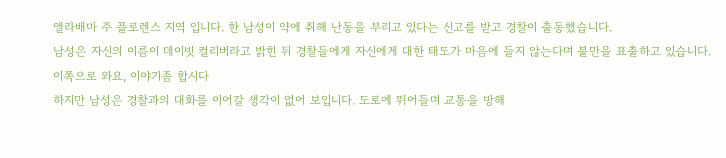앨라배마 주 플로렌스 지역 입니다. 한 남성이 약에 취해 난동을 부리고 있다는 신고를 받고 경찰이 출동했습니다.
남성은 자신의 이름이 데이빗 컬리버라고 밝힌 뒤 경찰들에게 자신에게 대한 태도가 마음에 들지 않는다며 불만을 표출하고 있습니다.
이쪽으로 와요, 이야기좀 합시다
하지만 남성은 경찰과의 대화를 이어갈 생각이 없어 보입니다. 도로에 뛰어들며 교통을 방해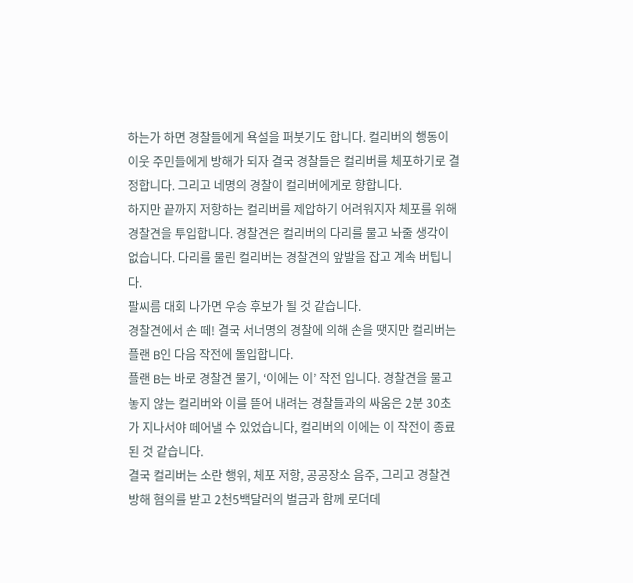하는가 하면 경찰들에게 욕설을 퍼붓기도 합니다. 컬리버의 행동이 이웃 주민들에게 방해가 되자 결국 경찰들은 컬리버를 체포하기로 결정합니다. 그리고 네명의 경찰이 컬리버에게로 향합니다.
하지만 끝까지 저항하는 컬리버를 제압하기 어려워지자 체포를 위해 경찰견을 투입합니다. 경찰견은 컬리버의 다리를 물고 놔줄 생각이 없습니다. 다리를 물린 컬리버는 경찰견의 앞발을 잡고 계속 버팁니다.
팔씨름 대회 나가면 우승 후보가 될 것 같습니다.
경찰견에서 손 떼! 결국 서너명의 경찰에 의해 손을 땟지만 컬리버는 플랜 B인 다음 작전에 돌입합니다.
플랜 B는 바로 경찰견 물기, ‘이에는 이’ 작전 입니다. 경찰견을 물고 놓지 않는 컬리버와 이를 뜯어 내려는 경찰들과의 싸움은 2분 30초가 지나서야 떼어낼 수 있었습니다, 컬리버의 이에는 이 작전이 종료된 것 같습니다.
결국 컬리버는 소란 행위, 체포 저항, 공공장소 음주, 그리고 경찰견 방해 혐의를 받고 2천5백달러의 벌금과 함께 로더데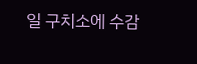일 구치소에 수감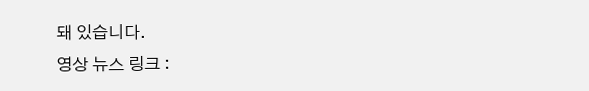돼 있습니다.
영상 뉴스 링크 :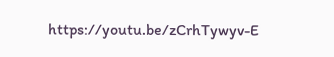https://youtu.be/zCrhTywyv-E